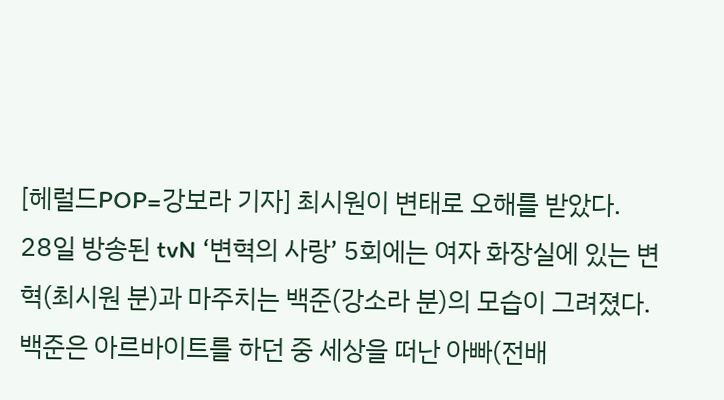[헤럴드POP=강보라 기자] 최시원이 변태로 오해를 받았다.
28일 방송된 tvN ‘변혁의 사랑’ 5회에는 여자 화장실에 있는 변혁(최시원 분)과 마주치는 백준(강소라 분)의 모습이 그려졌다.
백준은 아르바이트를 하던 중 세상을 떠난 아빠(전배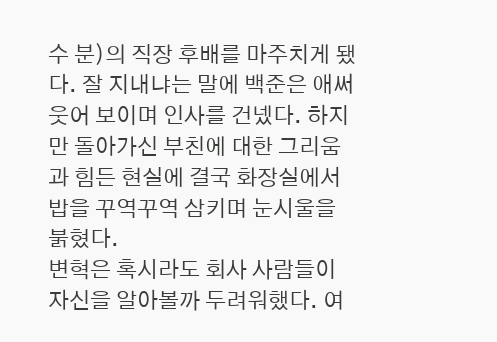수 분)의 직장 후배를 마주치게 됐다. 잘 지내냐는 말에 백준은 애써 웃어 보이며 인사를 건넸다. 하지만 돌아가신 부친에 대한 그리움과 힘든 현실에 결국 화장실에서 밥을 꾸역꾸역 삼키며 눈시울을 붉혔다.
변혁은 혹시라도 회사 사람들이 자신을 알아볼까 두려워했다. 여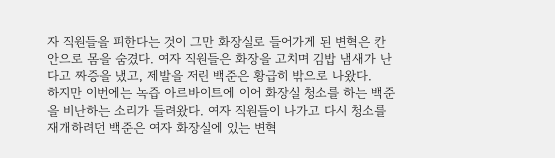자 직원들을 피한다는 것이 그만 화장실로 들어가게 된 변혁은 칸 안으로 몸을 숨겼다. 여자 직원들은 화장을 고치며 김밥 냄새가 난다고 짜증을 냈고, 제발을 저린 백준은 황급히 밖으로 나왔다.
하지만 이번에는 녹즙 아르바이트에 이어 화장실 청소를 하는 백준을 비난하는 소리가 들려왔다. 여자 직원들이 나가고 다시 청소를 재개하려던 백준은 여자 화장실에 있는 변혁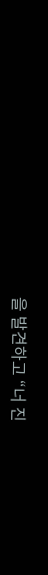을 발견하고 “너 진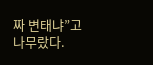짜 변태냐”고 나무랐다.